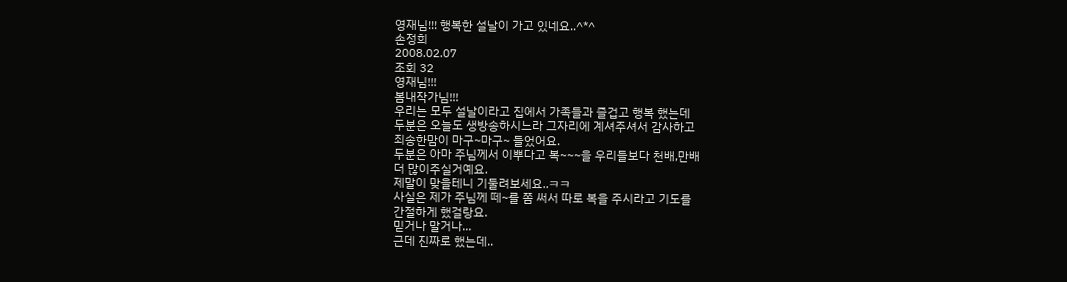영재님!!! 행복한 설날이 가고 있네요..^*^
손정희
2008.02.07
조회 32
영재님!!!
봄내작가님!!!
우리는 모두 설날이라고 집에서 가족들과 즐겁고 행복 했는데
두분은 오늘도 생방송하시느라 그자리에 계셔주셔서 감사하고
죄송한맘이 마구~마구~ 들었어요.
두분은 아마 주님께서 이뿌다고 복~~~을 우리들보다 천배,만배
더 많이주실거예요.
제말이 맞을테니 기둘려보세요..ㅋㅋ
사실은 제가 주님께 떼~를 쫌 써서 따로 복을 주시라고 기도를
간절하게 했걸랑요.
믿거나 말거나...
근데 진짜로 했는데..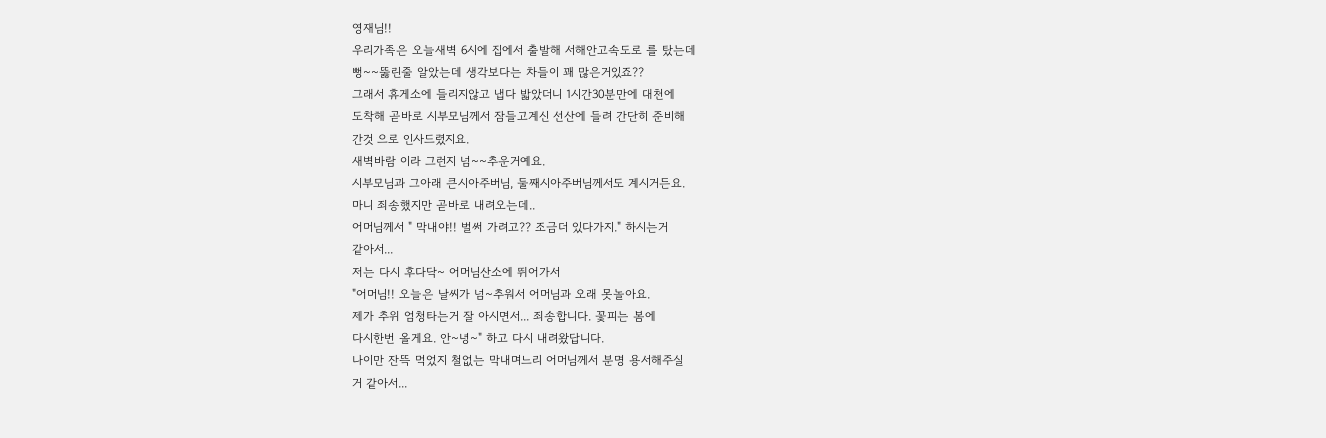영재님!!
우리가족은 오늘새벽 6시에 집에서 출발해 서해안고속도로 를 탔는데
뻥~~뚫린줄 알았는데 생각보다는 차들이 꽤 많은거있죠??
그래서 휴게소에 들리지않고 냅다 밟았더니 1시간30분만에 대천에
도착해 곧바로 시부모님께서 잠들고계신 선산에 들려 간단히 준비해
간것 으로 인사드렸지요.
새벽바람 이라 그런지 넘~~추운거예요.
시부모님과 그아래 큰시아주버님, 둘째시아주버님께서도 계시거든요.
마니 죄송했지만 곧바로 내려오는데..
어머님께서 " 막내야!! 벌써 가려고?? 조금더 있다가지." 하시는거
같아서...
저는 다시 후다닥~ 어머님산소에 뛰어가서
"어머님!! 오늘은 날씨가 넘~추워서 어머님과 오래 못놀아요.
제가 추위 엄청타는거 잘 아시면서... 죄송합니다. 꽃피는 봄에
다시한번 올게요. 안~녕~" 하고 다시 내려왔답니다.
나이만 잔뜩 먹었지 철없는 막내며느리 어머님께서 분명 용서해주실
거 같아서...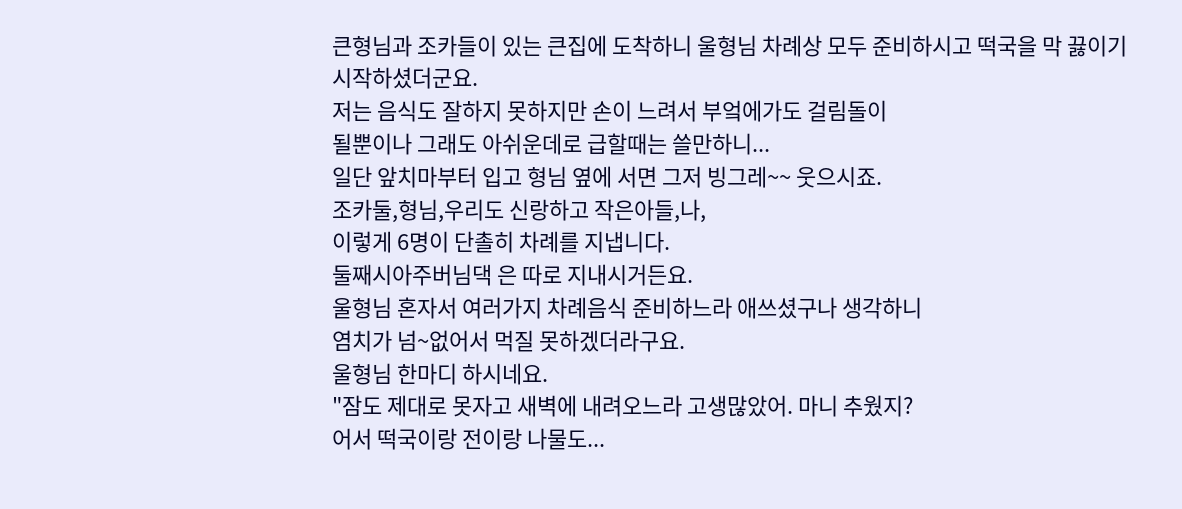큰형님과 조카들이 있는 큰집에 도착하니 울형님 차례상 모두 준비하시고 떡국을 막 끓이기 시작하셨더군요.
저는 음식도 잘하지 못하지만 손이 느려서 부엌에가도 걸림돌이
될뿐이나 그래도 아쉬운데로 급할때는 쓸만하니...
일단 앞치마부터 입고 형님 옆에 서면 그저 빙그레~~ 웃으시죠.
조카둘,형님,우리도 신랑하고 작은아들,나,
이렇게 6명이 단촐히 차례를 지냅니다.
둘째시아주버님댁 은 따로 지내시거든요.
울형님 혼자서 여러가지 차례음식 준비하느라 애쓰셨구나 생각하니
염치가 넘~없어서 먹질 못하겠더라구요.
울형님 한마디 하시네요.
"잠도 제대로 못자고 새벽에 내려오느라 고생많았어. 마니 추웠지?
어서 떡국이랑 전이랑 나물도...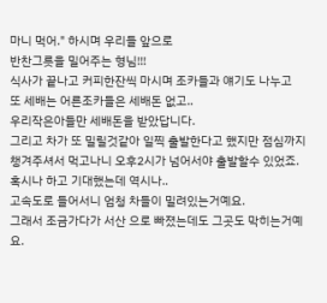마니 먹어." 하시며 우리들 앞으로
반찬그릇을 밀어주는 형님!!!
식사가 끝나고 커피한잔씩 마시며 조카들과 얘기도 나누고
또 세배는 어른조카들은 세배돈 없고..
우리작은아들만 세배돈을 받았답니다.
그리고 차가 또 밀릴것같아 일찍 출발한다고 했지만 점심까지
챙겨주셔서 먹고나니 오후2시가 넘어서야 출발할수 있었죠.
혹시나 하고 기대했는데 역시나..
고속도로 들어서니 엄청 차들이 밀려있는거예요.
그래서 조금가다가 서산 으로 빠졌는데도 그곳도 막히는거예요.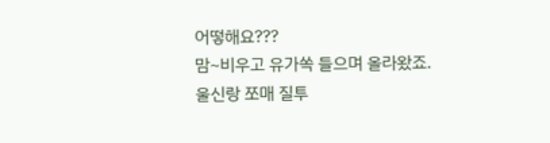어떻해요???
맘~비우고 유가쏙 들으며 올라왔죠.
울신랑 쪼매 질투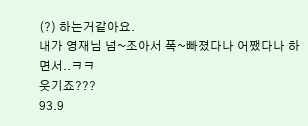(?) 하는거같아요.
내가 영재님 넘~조아서 폭~빠졌다나 어쨌다나 하면서..ㅋㅋ
웃기죠???
93.9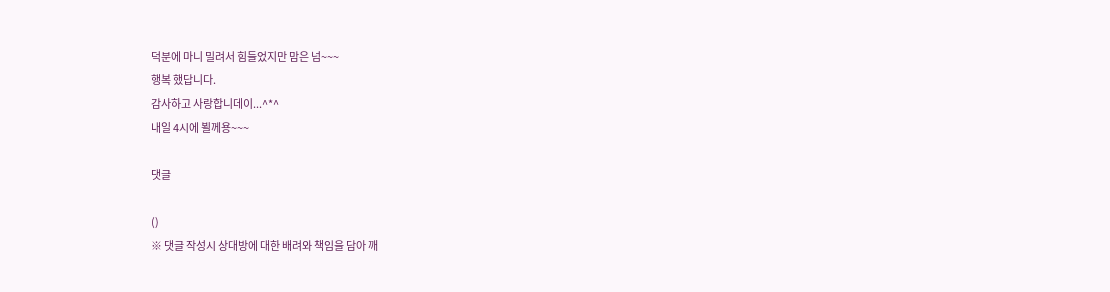덕분에 마니 밀려서 힘들었지만 맘은 넘~~~
행복 했답니다.
감사하고 사랑합니데이...^*^
내일 4시에 뵐께용~~~

댓글

()
※ 댓글 작성시 상대방에 대한 배려와 책임을 담아 깨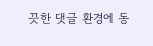끗한 댓글 환경에 동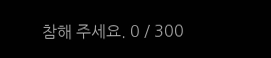참해 주세요. 0 / 300